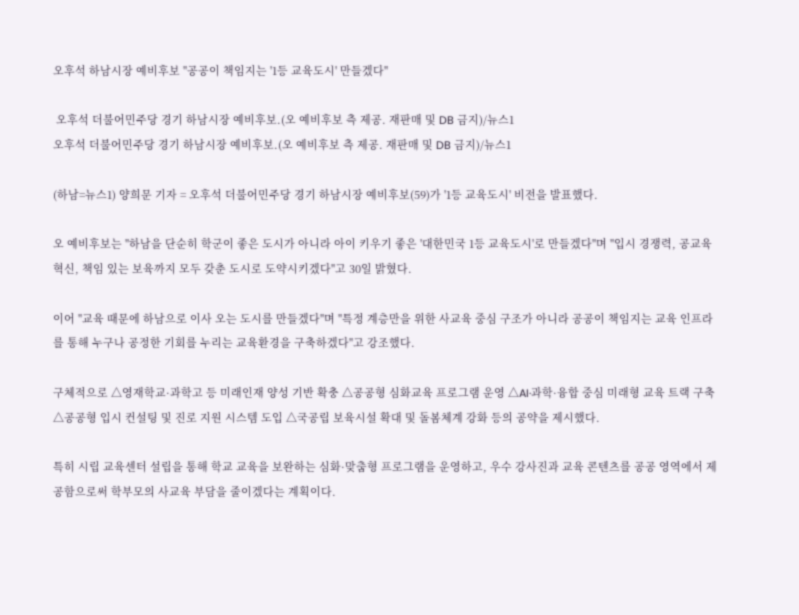오후석 하남시장 예비후보 "공공이 책임지는 '1등 교육도시' 만들겠다"

 오후석 더불어민주당 경기 하남시장 예비후보.(오 예비후보 측 제공. 재판매 및 DB 금지)/뉴스1
오후석 더불어민주당 경기 하남시장 예비후보.(오 예비후보 측 제공. 재판매 및 DB 금지)/뉴스1

(하남=뉴스1) 양희문 기자 = 오후석 더불어민주당 경기 하남시장 예비후보(59)가 '1등 교육도시' 비전을 발표했다.

오 예비후보는 "하남을 단순히 학군이 좋은 도시가 아니라 아이 키우기 좋은 '대한민국 1등 교육도시'로 만들겠다"며 "입시 경쟁력, 공교육 혁신, 책임 있는 보육까지 모두 갖춘 도시로 도약시키겠다"고 30일 밝혔다.

이어 "교육 때문에 하남으로 이사 오는 도시를 만들겠다"며 "특정 계층만을 위한 사교육 중심 구조가 아니라 공공이 책임지는 교육 인프라를 통해 누구나 공정한 기회를 누리는 교육환경을 구축하겠다"고 강조했다.

구체적으로 △영재학교·과학고 등 미래인재 양성 기반 확충 △공공형 심화교육 프로그램 운영 △AI·과학·융합 중심 미래형 교육 트랙 구축 △공공형 입시 컨설팅 및 진로 지원 시스템 도입 △국공립 보육시설 확대 및 돌봄체계 강화 등의 공약을 제시했다.

특히 시립 교육센터 설립을 통해 학교 교육을 보완하는 심화·맞춤형 프로그램을 운영하고, 우수 강사진과 교육 콘텐츠를 공공 영역에서 제공함으로써 학부모의 사교육 부담을 줄이겠다는 계획이다.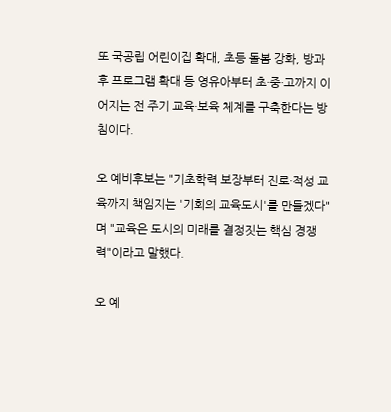또 국공립 어린이집 확대, 초등 돌봄 강화, 방과 후 프로그램 확대 등 영유아부터 초·중·고까지 이어지는 전 주기 교육·보육 체계를 구축한다는 방침이다.

오 예비후보는 "기초학력 보장부터 진로·적성 교육까지 책임지는 '기회의 교육도시'를 만들겠다"며 "교육은 도시의 미래를 결정짓는 핵심 경쟁력"이라고 말했다.

오 예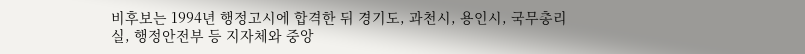비후보는 1994년 행정고시에 합격한 뒤 경기도, 과천시, 용인시, 국무총리실, 행정안전부 등 지자체와 중앙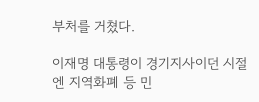부처를 거쳤다.

이재명 대통령이 경기지사이던 시절엔 지역화폐 등 민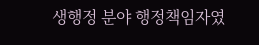생행정 분야 행정책임자였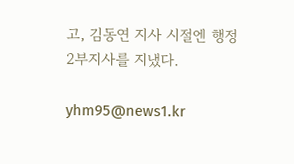고, 김동연 지사 시절엔 행정2부지사를 지냈다.

yhm95@news1.kr